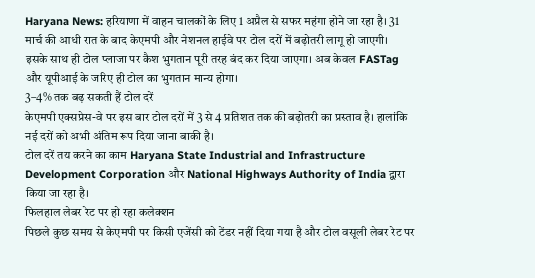Haryana News: हरियाणा में वाहन चालकों के लिए 1 अप्रैल से सफर महंगा होने जा रहा है। 31 मार्च की आधी रात के बाद केएमपी और नेशनल हाईवे पर टोल दरों में बढ़ोतरी लागू हो जाएगी।
इसके साथ ही टोल प्लाजा पर कैश भुगतान पूरी तरह बंद कर दिया जाएगा। अब केवल FASTag और यूपीआई के जरिए ही टोल का भुगतान मान्य होगा।
3–4% तक बढ़ सकती हैं टोल दरें
केएमपी एक्सप्रेस-वे पर इस बार टोल दरों में 3 से 4 प्रतिशत तक की बढ़ोतरी का प्रस्ताव है। हालांकि नई दरों को अभी अंतिम रूप दिया जाना बाकी है।
टोल दरें तय करने का काम Haryana State Industrial and Infrastructure Development Corporation और National Highways Authority of India द्वारा किया जा रहा है।
फिलहाल लेबर रेट पर हो रहा कलेक्शन
पिछले कुछ समय से केएमपी पर किसी एजेंसी को टेंडर नहीं दिया गया है और टोल वसूली लेबर रेट पर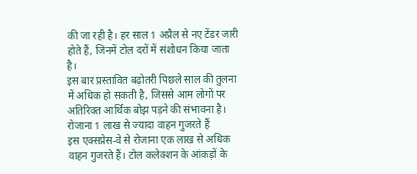की जा रही है। हर साल 1 अप्रैल से नए टेंडर जारी होते हैं, जिनमें टोल दरों में संशोधन किया जाता है।
इस बार प्रस्तावित बढ़ोतरी पिछले साल की तुलना में अधिक हो सकती है, जिससे आम लोगों पर अतिरिक्त आर्थिक बोझ पड़ने की संभावना है।
रोजाना 1 लाख से ज्यादा वाहन गुजरते हैं
इस एक्सप्रेस-वे से रोजाना एक लाख से अधिक वाहन गुजरते हैं। टोल कलेक्शन के आंकड़ों के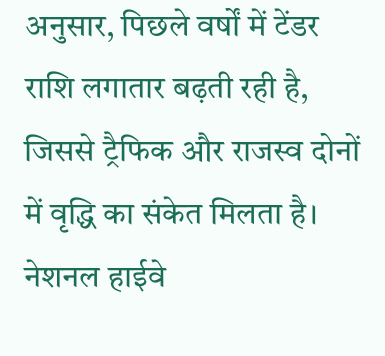अनुसार, पिछले वर्षों में टेंडर राशि लगातार बढ़ती रही है, जिससे ट्रैफिक और राजस्व दोनों में वृद्धि का संकेत मिलता है।
नेशनल हाईवे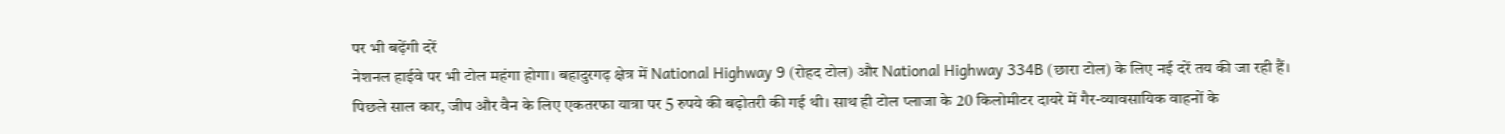पर भी बढ़ेंगी दरें
नेशनल हाईवे पर भी टोल महंगा होगा। बहादुरगढ़ क्षेत्र में National Highway 9 (रोहद टोल) और National Highway 334B (छारा टोल) के लिए नई दरें तय की जा रही हैं।
पिछले साल कार, जीप और वैन के लिए एकतरफा यात्रा पर 5 रुपये की बढ़ोतरी की गई थी। साथ ही टोल प्लाजा के 20 किलोमीटर दायरे में गैर-व्यावसायिक वाहनों के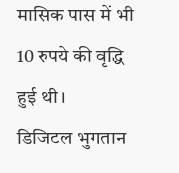मासिक पास में भी 10 रुपये की वृद्धि हुई थी।
डिजिटल भुगतान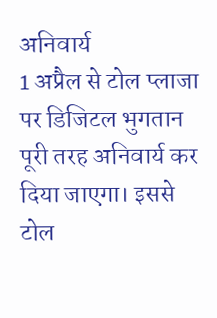अनिवार्य
1 अप्रैल से टोल प्लाजा पर डिजिटल भुगतान पूरी तरह अनिवार्य कर दिया जाएगा। इससे टोल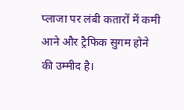प्लाजा पर लंबी कतारों में कमी आने और ट्रैफिक सुगम होने की उम्मीद है।